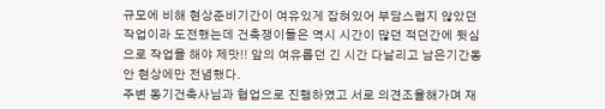규모에 비해 현상준비기간이 여유있게 잡혀있어 부담스럽지 않았던 작업이라 도전했는데 건축쟁이들은 역시 시간이 많던 적던간에 뒷심으로 작업을 해야 제맛!! 앞의 여유롭던 긴 시간 다날리고 남은기간동안 현상에만 전념했다.
주변 동기건축사님과 협업으로 진행하였고 서로 의견조율해가며 재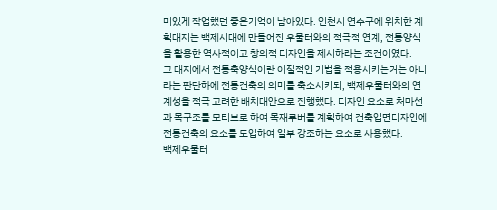미있게 작업했던 좋은기억이 남아있다. 인천시 연수구에 위치한 계획대지는 백제시대에 만들어진 우물터와의 적극적 연계, 전통양식을 활용한 역사적이고 창의적 디자인을 제시하라는 조건이였다.
그 대지에서 전통축양식이란 이질적인 기법을 적용시키는거는 아니라는 판단하에 전통건축의 의미를 축소시키되, 백제우물터와의 연계성을 적극 고려한 배치대안으로 진행했다. 디자인 요소로 처마선과 목구조를 모티브로 하여 목재루버를 계획하여 건축입면디자인에 전통건축의 요소를 도입하여 일부 강조하는 요소로 사용했다.
백제우물터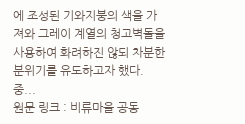에 조성된 기와지붕의 색을 가져와 그레이 계열의 청고벽돌을 사용하여 화려하진 않되 차분한 분위기를 유도하고자 했다. 중...
원문 링크 : 비류마을 공동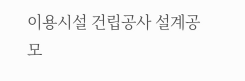이용시설 건립공사 설계공모